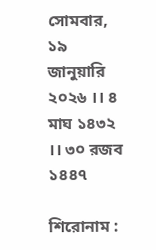সোমবার, ১৯ জানুয়ারি ২০২৬ ।। ৪ মাঘ ১৪৩২ ।। ৩০ রজব ১৪৪৭

শিরোনাম :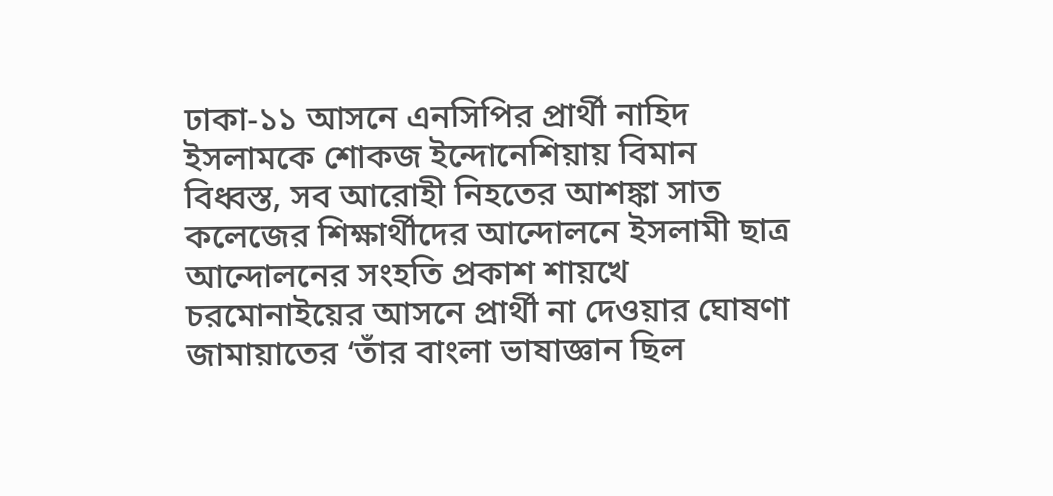ঢাকা-১১ আসনে এনসিপির প্রার্থী নাহিদ ইসলামকে শোকজ ইন্দোনেশিয়ায় বিমান বিধ্বস্ত, সব আরোহী নিহতের আশঙ্কা সাত কলেজের শিক্ষার্থীদের আন্দোলনে ইসলামী ছাত্র আন্দোলনের সংহতি প্রকাশ শায়খে চরমোনাইয়ের আসনে প্রার্থী না দেওয়ার ঘোষণা জামায়াতের ‘তাঁর বাংলা ভাষাজ্ঞান ছিল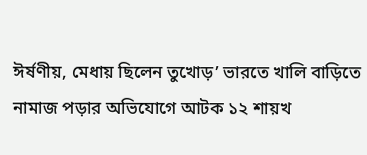ঈর্ষণীয়, মেধায় ছিলেন তুখোড়’ ভারতে খালি বাড়িতে নামাজ পড়ার অভিযোগে আটক ১২ শায়খ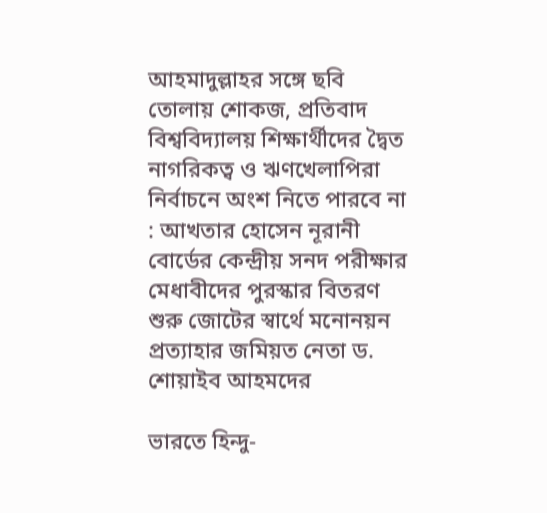আহমাদুল্লাহর সঙ্গে ছবি তোলায় শোকজ, প্রতিবাদ বিশ্ববিদ্যালয় শিক্ষার্থীদের দ্বৈত নাগরিকত্ব ও ঋণখেলাপিরা নির্বাচনে অংশ নিতে পারবে না : আখতার হোসেন নূরানী বোর্ডের কেন্দ্রীয় সনদ পরীক্ষার মেধাবীদের পুরস্কার বিতরণ শুরু জোটের স্বার্থে মনোনয়ন প্রত্যাহার জমিয়ত নেতা ড. শোয়াইব আহমদের

ভারতে হিন্দু-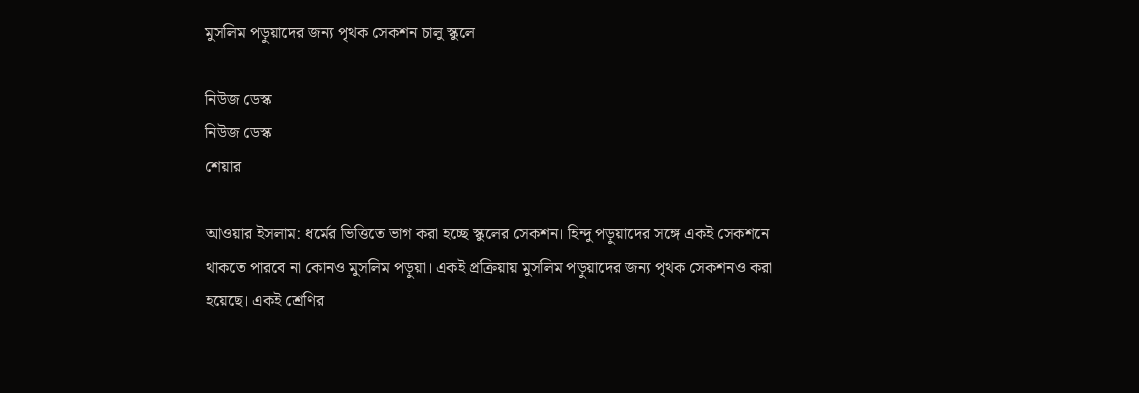মুসলিম পড়ুয়াদের জন্য পৃথক সেকশন চালু স্কুলে

নিউজ ডেস্ক
নিউজ ডেস্ক
শেয়ার

আওয়ার ইসলাম: ধর্মের ভিত্তিতে ভাগ করা হচ্ছে স্কুলের সেকশন। হিন্দু পড়ুয়াদের সঙ্গে একই সেকশনে থাকতে পারবে না কোনও মুসলিম পড়ুয়া। একই প্রক্রিয়ায় মুসলিম পড়ুয়াদের জন্য পৃথক সেকশনও করা হয়েছে। একই শ্রেণির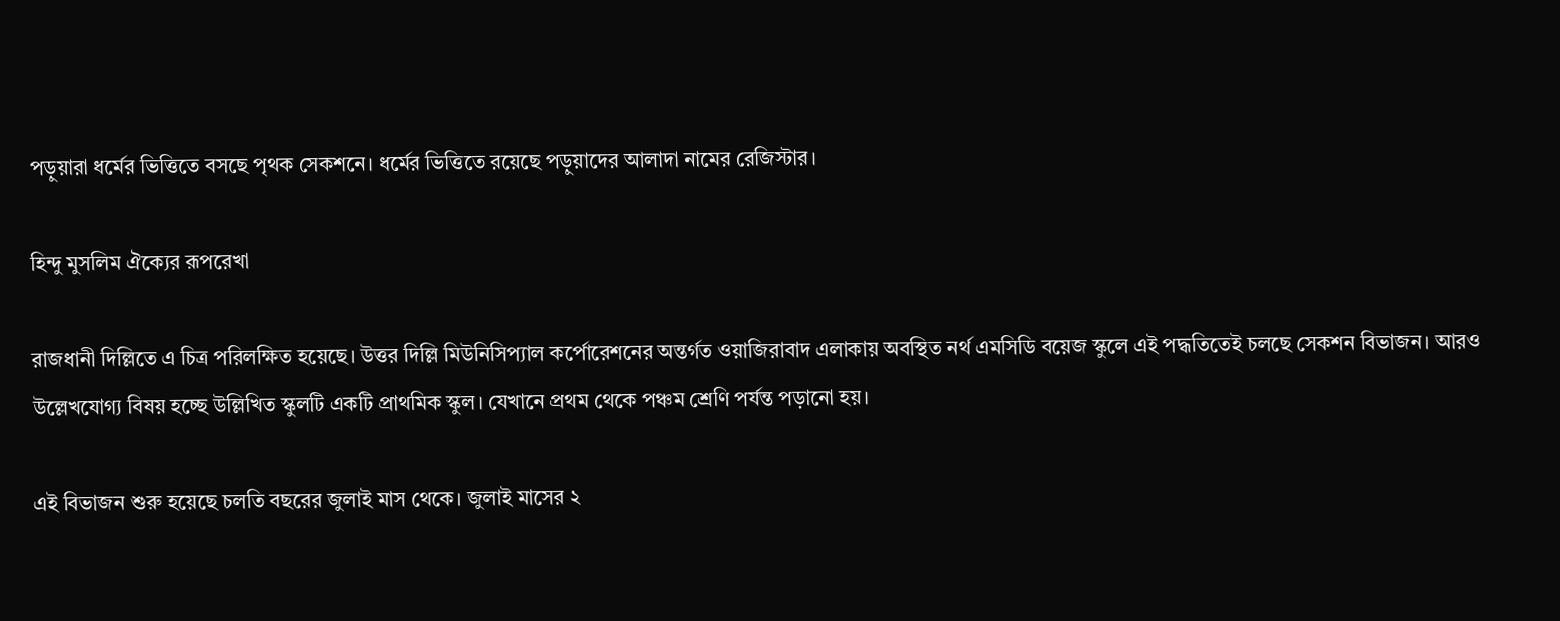পড়ুয়ারা ধর্মের ভিত্তিতে বসছে পৃথক সেকশনে। ধর্মের ভিত্তিতে রয়েছে পড়ুয়াদের আলাদা নামের রেজিস্টার।

হিন্দু মুসলিম ঐক্যের রূপরেখা

রাজধানী দিল্লিতে এ চিত্র পরিলক্ষিত হয়েছে। উত্তর দিল্লি মিউনিসিপ্যাল কর্পোরেশনের অন্তর্গত ওয়াজিরাবাদ এলাকায় অবস্থিত নর্থ এমসিডি বয়েজ স্কুলে এই পদ্ধতিতেই চলছে সেকশন বিভাজন। আরও উল্লেখযোগ্য বিষয় হচ্ছে উল্লিখিত স্কুলটি একটি প্রাথমিক স্কুল। যেখানে প্রথম থেকে পঞ্চম শ্রেণি পর্যন্ত পড়ানো হয়।

এই বিভাজন শুরু হয়েছে চলতি বছরের জুলাই মাস থেকে। জুলাই মাসের ২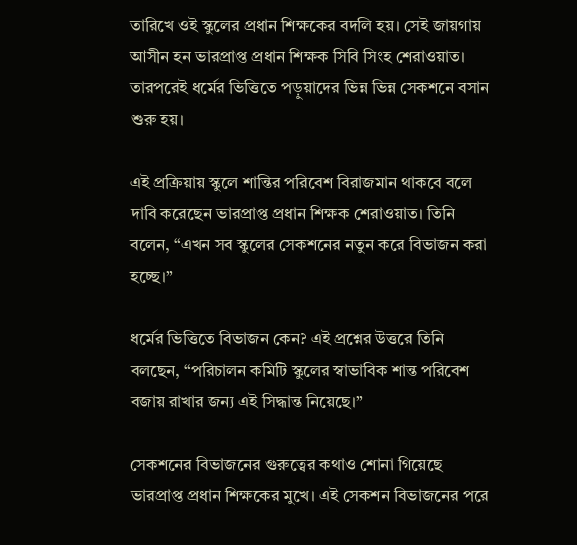তারিখে ওই স্কুলের প্রধান শিক্ষকের বদলি হয়। সেই জায়গায় আসীন হন ভারপ্রাপ্ত প্রধান শিক্ষক সিবি সিংহ শেরাওয়াত। তারপরেই ধর্মের ভিত্তিতে পড়ুয়াদের ভিন্ন ভিন্ন সেকশনে বসান শুরু হয়।

এই প্রক্রিয়ায় স্কুলে শান্তির পরিবেশ বিরাজমান থাকবে বলে দাবি করেছেন ভারপ্রাপ্ত প্রধান শিক্ষক শেরাওয়াত। তিনি বলেন, “এখন সব স্কুলের সেকশনের নতুন করে বিভাজন করা হচ্ছে।”

ধর্মের ভিত্তিতে বিভাজন কেন? এই প্রশ্নের উত্তরে তিনি বলছেন, “পরিচালন কমিটি স্কুলের স্বাভাবিক শান্ত পরিবেশ বজায় রাখার জন্য এই সিদ্ধান্ত নিয়েছে।”

সেকশনের বিভাজনের গুরুত্বের কথাও শোনা গিয়েছে ভারপ্রাপ্ত প্রধান শিক্ষকের মুখে। এই সেকশন বিভাজনের পরে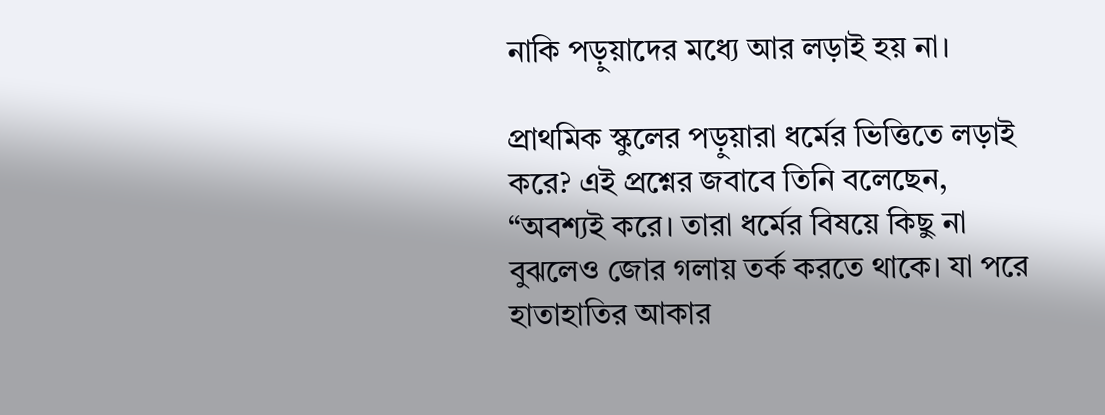নাকি পড়ুয়াদের মধ্যে আর লড়াই হয় না।

প্রাথমিক স্কুলের পড়ুয়ারা ধর্মের ভিত্তিতে লড়াই করে? এই প্রশ্নের জবাবে তিনি বলেছেন, “অবশ্যই করে। তারা ধর্মের বিষয়ে কিছু না বুঝলেও জোর গলায় তর্ক করতে থাকে। যা পরে হাতাহাতির আকার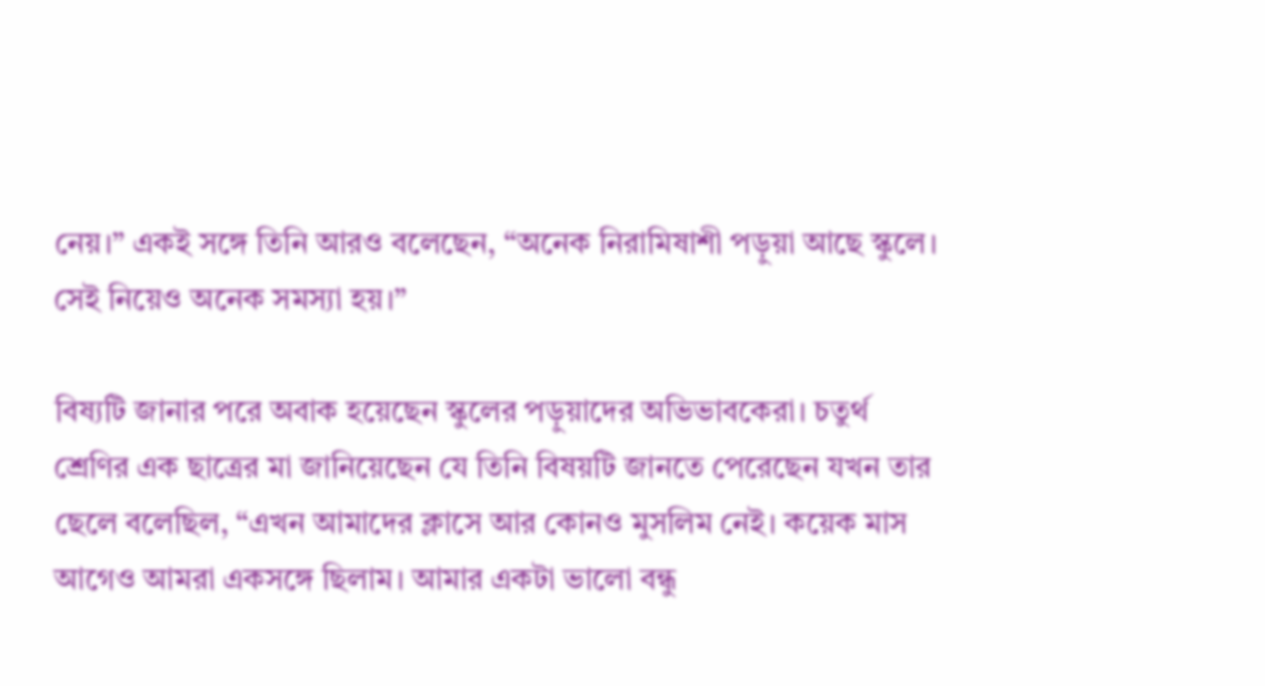নেয়।” একই সঙ্গে তিনি আরও বলেছেন, “অনেক নিরামিষাশী পড়ুয়া আছে স্কুলে। সেই নিয়েও অনেক সমস্যা হয়।”

বিষ্যটি জানার পরে অবাক হয়েছেন স্কুলের পড়ুয়াদের অভিভাবকেরা। চতুর্থ শ্রেণির এক ছাত্রের মা জানিয়েছেন যে তিনি বিষয়টি জানতে পেরেছেন যখন তার ছেলে বলেছিল, “এখন আমাদের ক্লাসে আর কোনও মুসলিম নেই। কয়েক মাস আগেও আমরা একসঙ্গে ছিলাম। আমার একটা ভালো বন্ধু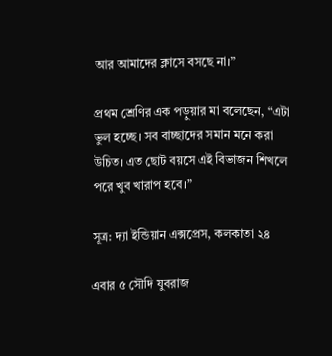আর আমাদের ক্লাসে বসছে না।”

প্রথম শ্রেণির এক পড়ুয়ার মা বলেছেন, “এটা ভুল হচ্ছে। সব বাচ্ছাদের সমান মনে করা উচিত। এত ছোট বয়সে এই বিভাজন শিখলে পরে খুব খারাপ হবে।”

সূত্র: দ্যা ইন্ডিয়ান এক্সপ্রেস, কলকাতা ২৪

এবার ৫ সৌদি যুবরাজ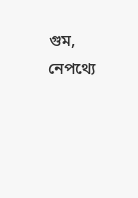গুম, নেপথ্যে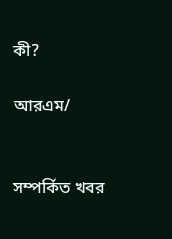কী?

আরএম/


সম্পর্কিত খবর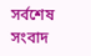সর্বশেষ সংবাদ